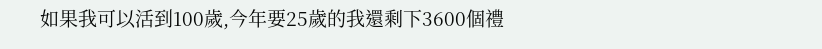如果我可以活到100歲,今年要25歲的我還剩下3600個禮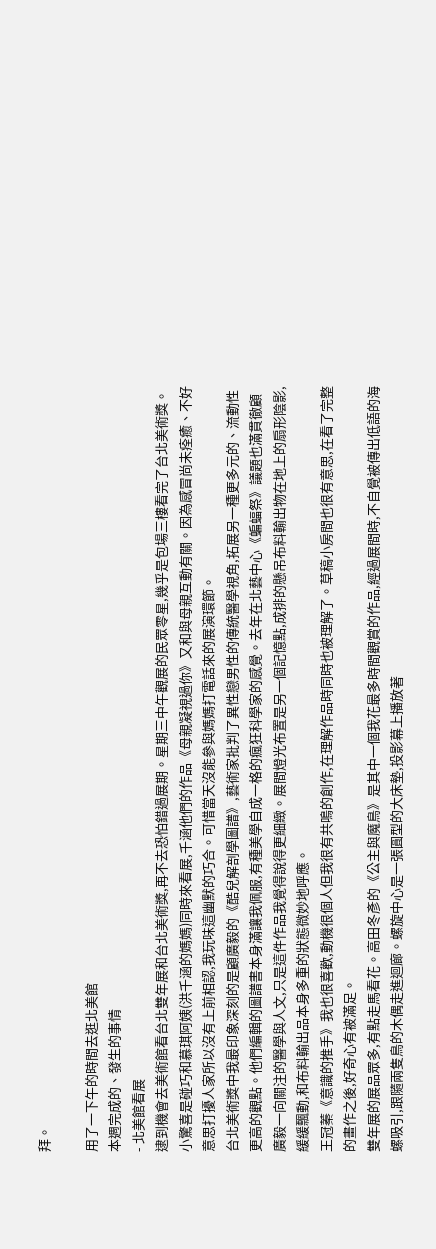拜。

用了一下午的時間去逛北美館
本週完成的、發生的事情
- 北美館看展
逮到機會去美術館看台北雙年展和台北美術獎,再不去恐怕錯過展期。星期三中午觀展的民眾零星,幾乎是包場三樓看完了台北美術獎。小驚喜是碰巧和慕琪阿姨(洪千涵的媽媽)同時來看展,千涵他們的作品《母親凝視過你》又和與母親互動有關。因為感冒尚未痊癒、不好意思打擾人家所以沒有上前相認,我玩味這幽默的巧合。可惜當天沒能參與媽媽打電話來的展演環節。
台北美術獎中我最印象深刻的是顧廣毅的《酷兒解剖學圖譜》,藝術家批判了異性戀男性的傳統醫學視角,拓展另一種更多元的、流動性更高的觀點。他們編輯的圖譜書本身滿讓我佩服,有種美學自成一格的瘋狂科學家的感覺。去年在北藝中心《蝙蝠祭》議題也滿貫徹顧廣毅一向關注的醫學與人文,只是這件作品我覺得說得更細緻。展間燈光布置是另一個記憶點,成排的懸吊布料輸出物在地上的扇形陰影,緩緩飄動,和布料輸出品本身多重的狀態微妙地呼應。
王冠蓁《意識的推手》我也很喜歡,動機很個人但我很有共鳴的創作,在理解作品時同時也被理解了。草稿小房間也很有意思,在看了完整的畫作之後,好奇心有被滿足。
雙年展的展品眾多,有點走馬看花。高田冬彥的《公主與魔鳥》是其中一個我花最多時間觀賞的作品,經過展間時,不自覺被傳出低語的海螺吸引,跟隨兩隻鳥的木偶走進迴廊。螺旋中心是一張圓型的大床墊,投影幕上播放著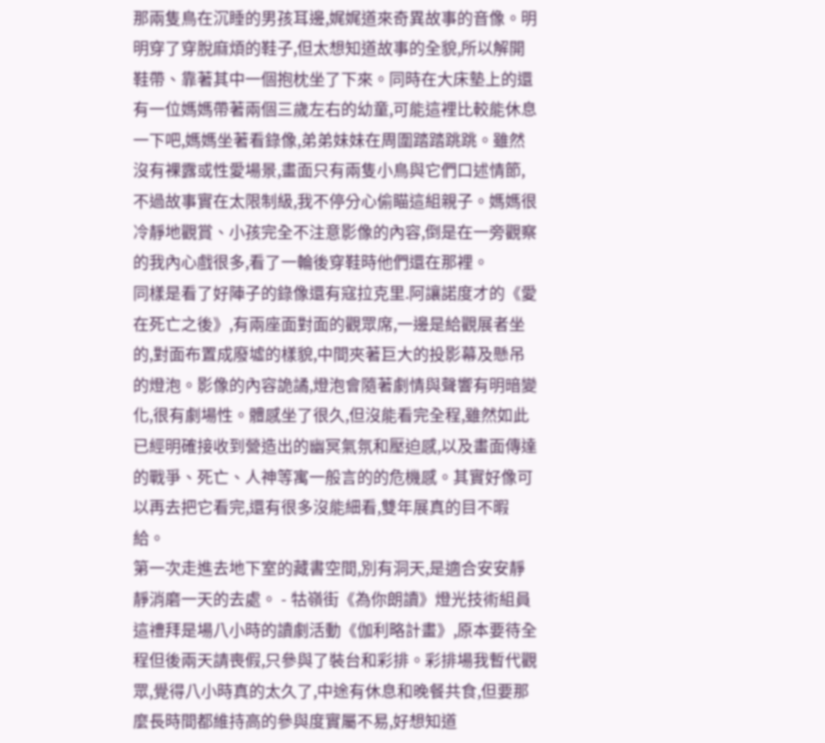那兩隻鳥在沉睡的男孩耳邊,娓娓道來奇異故事的音像。明明穿了穿脫麻煩的鞋子,但太想知道故事的全貌,所以解開鞋帶、靠著其中一個抱枕坐了下來。同時在大床墊上的還有一位媽媽帶著兩個三歲左右的幼童,可能這裡比較能休息一下吧,媽媽坐著看錄像,弟弟妹妹在周圍踏踏跳跳。雖然沒有裸露或性愛場景,畫面只有兩隻小鳥與它們口述情節,不過故事實在太限制級,我不停分心偷瞄這組親子。媽媽很冷靜地觀賞、小孩完全不注意影像的內容,倒是在一旁觀察的我內心戲很多,看了一輪後穿鞋時他們還在那裡。
同樣是看了好陣子的錄像還有寇拉克里.阿讓諾度才的《愛在死亡之後》,有兩座面對面的觀眾席,一邊是給觀展者坐的,對面布置成廢墟的樣貌,中間夾著巨大的投影幕及懸吊的燈泡。影像的內容詭譎,燈泡會隨著劇情與聲響有明暗變化,很有劇場性。體感坐了很久,但沒能看完全程,雖然如此已經明確接收到營造出的幽冥氣氛和壓迫感,以及畫面傳達的戰爭、死亡、人神等寓一般言的的危機感。其實好像可以再去把它看完,還有很多沒能細看,雙年展真的目不暇給。
第一次走進去地下室的藏書空間,別有洞天,是適合安安靜靜消磨一天的去處。 - 牯嶺街《為你朗讀》燈光技術組員
這禮拜是場八小時的讀劇活動《伽利略計畫》,原本要待全程但後兩天請喪假,只參與了裝台和彩排。彩排場我暫代觀眾,覺得八小時真的太久了,中途有休息和晚餐共食,但要那麼長時間都維持高的參與度實屬不易,好想知道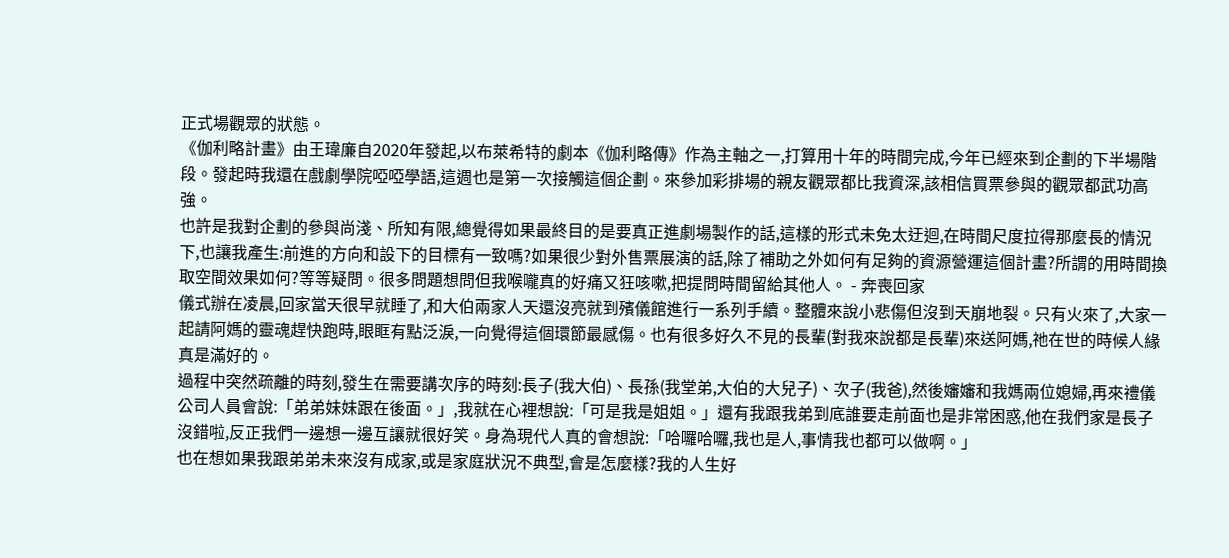正式場觀眾的狀態。
《伽利略計畫》由王瑋廉自2020年發起,以布萊希特的劇本《伽利略傳》作為主軸之一,打算用十年的時間完成,今年已經來到企劃的下半場階段。發起時我還在戲劇學院啞啞學語,這週也是第一次接觸這個企劃。來參加彩排場的親友觀眾都比我資深,該相信買票參與的觀眾都武功高強。
也許是我對企劃的參與尚淺、所知有限,總覺得如果最終目的是要真正進劇場製作的話,這樣的形式未免太迂迴,在時間尺度拉得那麼長的情況下,也讓我產生:前進的方向和設下的目標有一致嗎?如果很少對外售票展演的話,除了補助之外如何有足夠的資源營運這個計畫?所謂的用時間換取空間效果如何?等等疑問。很多問題想問但我喉嚨真的好痛又狂咳嗽,把提問時間留給其他人。 - 奔喪回家
儀式辦在凌晨,回家當天很早就睡了,和大伯兩家人天還沒亮就到殯儀館進行一系列手續。整體來說小悲傷但沒到天崩地裂。只有火來了,大家一起請阿媽的靈魂趕快跑時,眼眶有點泛淚,一向覺得這個環節最感傷。也有很多好久不見的長輩(對我來說都是長輩)來送阿媽,祂在世的時候人緣真是滿好的。
過程中突然疏離的時刻,發生在需要講次序的時刻:長子(我大伯)、長孫(我堂弟,大伯的大兒子)、次子(我爸),然後嬸嬸和我媽兩位媳婦,再來禮儀公司人員會說:「弟弟妹妹跟在後面。」,我就在心裡想說:「可是我是姐姐。」還有我跟我弟到底誰要走前面也是非常困惑,他在我們家是長子沒錯啦,反正我們一邊想一邊互讓就很好笑。身為現代人真的會想說:「哈囉哈囉,我也是人,事情我也都可以做啊。」
也在想如果我跟弟弟未來沒有成家,或是家庭狀況不典型,會是怎麼樣?我的人生好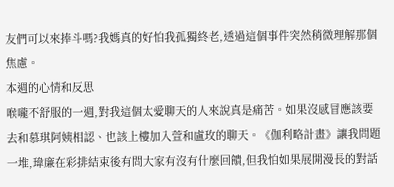友們可以來捧斗嗎?我媽真的好怕我孤獨終老,透過這個事件突然稍微理解那個焦慮。
本週的心情和反思
喉嚨不舒服的一週,對我這個太愛聊天的人來說真是痛苦。如果沒感冒應該要去和慕琪阿姨相認、也該上樓加入萱和盧玫的聊天。《伽利略計畫》讓我問題一堆,瑋廉在彩排結束後有問大家有沒有什麼回饋,但我怕如果展開漫長的對話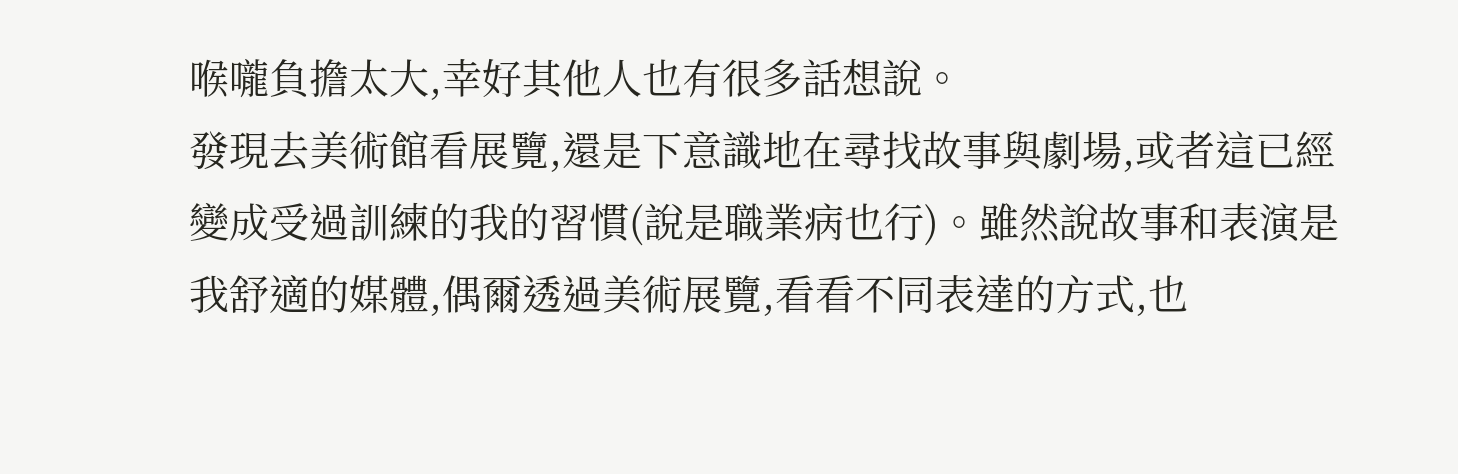喉嚨負擔太大,幸好其他人也有很多話想說。
發現去美術館看展覽,還是下意識地在尋找故事與劇場,或者這已經變成受過訓練的我的習慣(說是職業病也行)。雖然說故事和表演是我舒適的媒體,偶爾透過美術展覽,看看不同表達的方式,也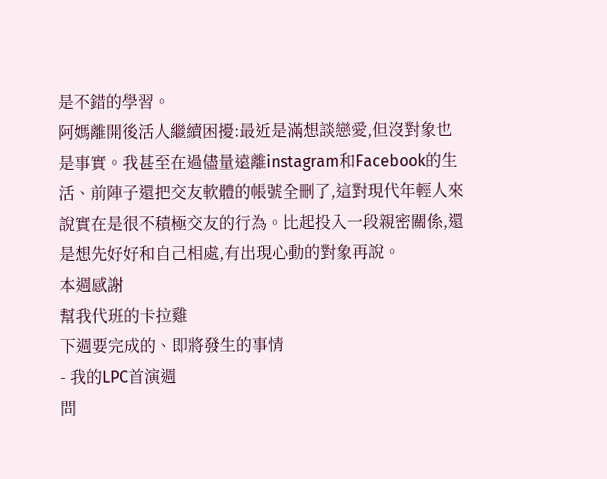是不錯的學習。
阿媽離開後活人繼續困擾:最近是滿想談戀愛,但沒對象也是事實。我甚至在過儘量遠離instagram和Facebook的生活、前陣子還把交友軟體的帳號全刪了,這對現代年輕人來說實在是很不積極交友的行為。比起投入一段親密關係,還是想先好好和自己相處,有出現心動的對象再說。
本週感謝
幫我代班的卡拉雞
下週要完成的、即將發生的事情
- 我的LPC首演週
問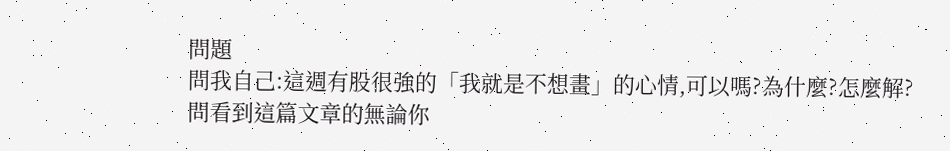問題
問我自己:這週有股很強的「我就是不想畫」的心情,可以嗎?為什麼?怎麼解?
問看到這篇文章的無論你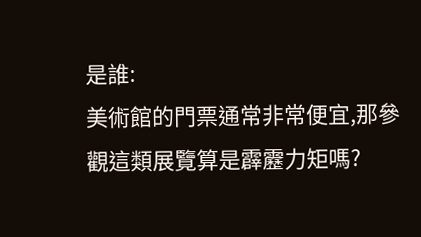是誰:
美術館的門票通常非常便宜,那參觀這類展覽算是霹靂力矩嗎?